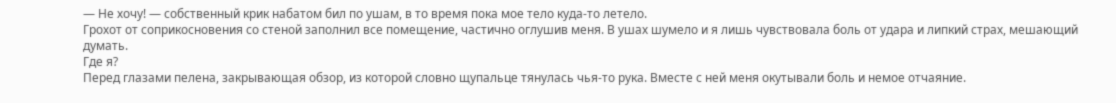— Не хочу! — собственный крик набатом бил по ушам, в то время пока мое тело куда-то летело.
Грохот от соприкосновения со стеной заполнил все помещение, частично оглушив меня. В ушах шумело и я лишь чувствовала боль от удара и липкий страх, мешающий думать.
Где я?
Перед глазами пелена, закрывающая обзор, из которой словно щупальце тянулась чья-то рука. Вместе с ней меня окутывали боль и немое отчаяние.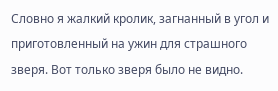Словно я жалкий кролик, загнанный в угол и приготовленный на ужин для страшного зверя. Вот только зверя было не видно.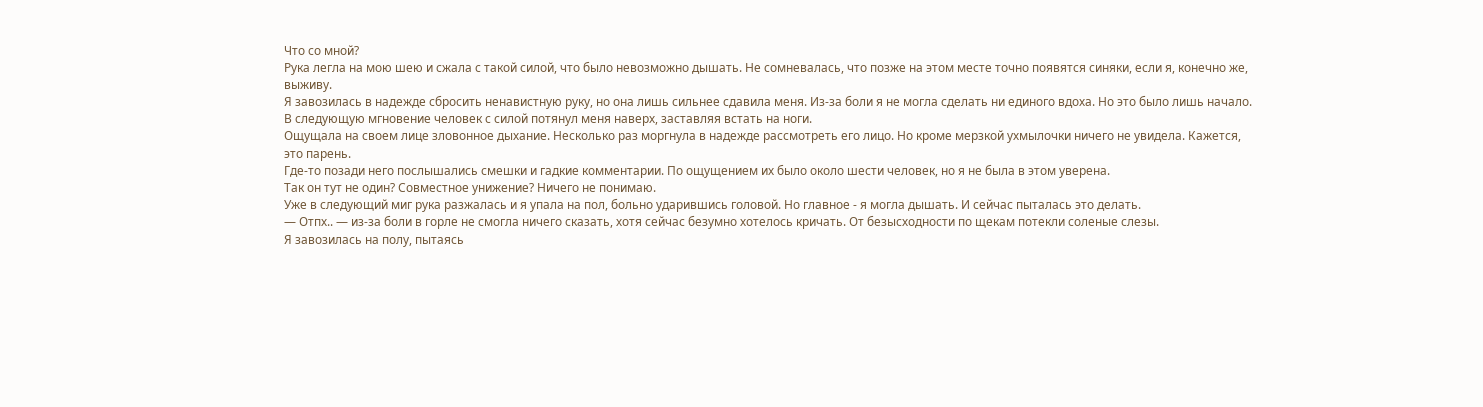Что со мной?
Рука легла на мою шею и сжала с такой силой, что было невозможно дышать. Не сомневалась, что позже на этом месте точно появятся синяки, если я, конечно же, выживу.
Я завозилась в надежде сбросить ненавистную руку, но она лишь сильнее сдавила меня. Из-за боли я не могла сделать ни единого вдоха. Но это было лишь начало. В следующую мгновение человек с силой потянул меня наверх, заставляя встать на ноги.
Ощущала на своем лице зловонное дыхание. Несколько раз моргнула в надежде рассмотреть его лицо. Но кроме мерзкой ухмылочки ничего не увидела. Кажется, это парень.
Где-то позади него послышались смешки и гадкие комментарии. По ощущением их было около шести человек, но я не была в этом уверена.
Так он тут не один? Совместное унижение? Ничего не понимаю.
Уже в следующий миг рука разжалась и я упала на пол, больно ударившись головой. Но главное - я могла дышать. И сейчас пыталась это делать.
— Отпх.. — из-за боли в горле не смогла ничего сказать, хотя сейчас безумно хотелось кричать. От безысходности по щекам потекли соленые слезы.
Я завозилась на полу, пытаясь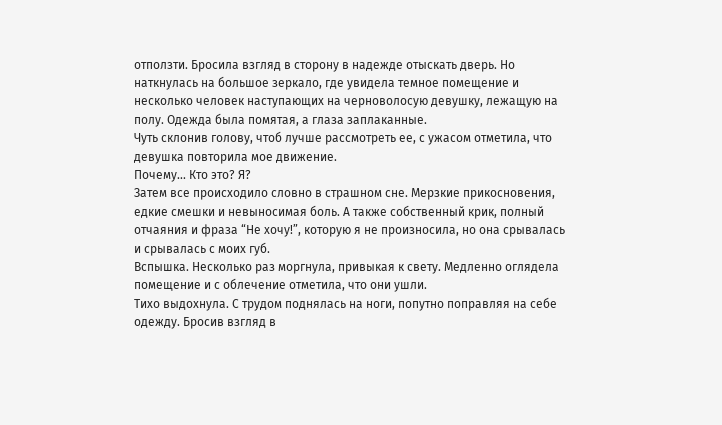отползти. Бросила взгляд в сторону в надежде отыскать дверь. Но наткнулась на большое зеркало, где увидела темное помещение и несколько человек наступающих на черноволосую девушку, лежащую на полу. Одежда была помятая, а глаза заплаканные.
Чуть склонив голову, чтоб лучше рассмотреть ее, с ужасом отметила, что девушка повторила мое движение.
Почему... Кто это? Я?
Затем все происходило словно в страшном сне. Мерзкие прикосновения, едкие смешки и невыносимая боль. А также собственный крик, полный отчаяния и фраза “Не хочу!”, которую я не произносила, но она срывалась и срывалась с моих губ.
Вспышка. Несколько раз моргнула, привыкая к свету. Медленно оглядела помещение и с облечение отметила, что они ушли.
Тихо выдохнула. С трудом поднялась на ноги, попутно поправляя на себе одежду. Бросив взгляд в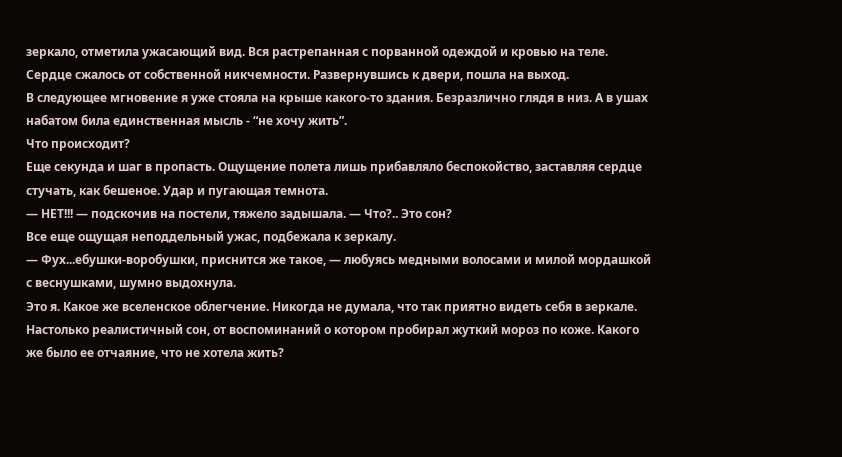зеркало, отметила ужасающий вид. Вся растрепанная с порванной одеждой и кровью на теле. Сердце сжалось от собственной никчемности. Развернувшись к двери, пошла на выход.
В следующее мгновение я уже стояла на крыше какого-то здания. Безразлично глядя в низ. А в ушах набатом била единственная мысль - “не хочу жить”.
Что происходит?
Еще секунда и шаг в пропасть. Ощущение полета лишь прибавляло беспокойство, заставляя сердце стучать, как бешеное. Удар и пугающая темнота.
— НЕТ!!! — подскочив на постели, тяжело задышала. — Что?.. Это сон?
Все еще ощущая неподдельный ужас, подбежала к зеркалу.
— Фух...ебушки-воробушки, приснится же такое, — любуясь медными волосами и милой мордашкой с веснушками, шумно выдохнула.
Это я. Какое же вселенское облегчение. Никогда не думала, что так приятно видеть себя в зеркале.
Настолько реалистичный сон, от воспоминаний о котором пробирал жуткий мороз по коже. Какого же было ее отчаяние, что не хотела жить?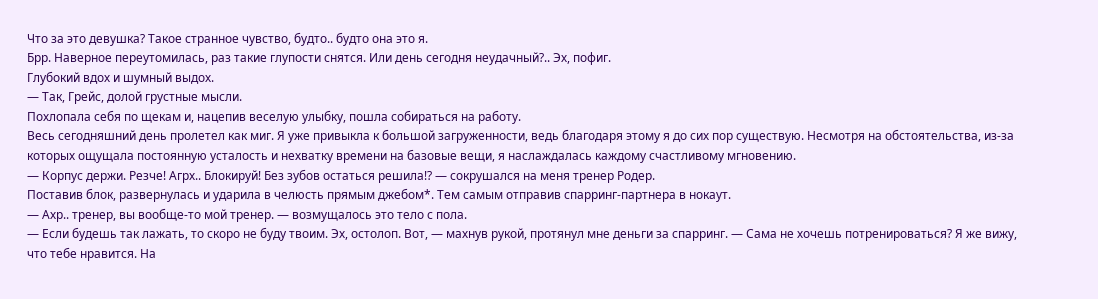Что за это девушка? Такое странное чувство, будто.. будто она это я.
Брр. Наверное переутомилась, раз такие глупости снятся. Или день сегодня неудачный?.. Эх, пофиг.
Глубокий вдох и шумный выдох.
— Так, Грейс, долой грустные мысли.
Похлопала себя по щекам и, нацепив веселую улыбку, пошла собираться на работу.
Весь сегодняшний день пролетел как миг. Я уже привыкла к большой загруженности, ведь благодаря этому я до сих пор существую. Несмотря на обстоятельства, из-за которых ощущала постоянную усталость и нехватку времени на базовые вещи, я наслаждалась каждому счастливому мгновению.
— Корпус держи. Резче! Агрх.. Блокируй! Без зубов остаться решила!? — сокрушался на меня тренер Родер.
Поставив блок, развернулась и ударила в челюсть прямым джебом*. Тем самым отправив спарринг-партнера в нокаут.
— Ахр.. тренер, вы вообще-то мой тренер. — возмущалось это тело с пола.
— Если будешь так лажать, то скоро не буду твоим. Эх, остолоп. Вот, — махнув рукой, протянул мне деньги за спарринг. — Сама не хочешь потренироваться? Я же вижу, что тебе нравится. На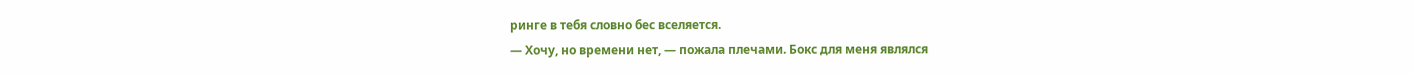ринге в тебя словно бес вселяется.
— Хочу, но времени нет, — пожала плечами. Бокс для меня являлся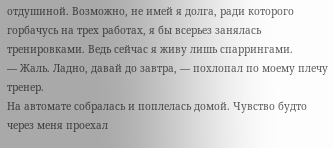отдушиной. Возможно, не имей я долга, ради которого горбачусь на трех работах, я бы всерьез занялась тренировками. Ведь сейчас я живу лишь спаррингами.
— Жаль. Ладно, давай до завтра, — похлопал по моему плечу тренер.
На автомате собралась и поплелась домой. Чувство будто через меня проехал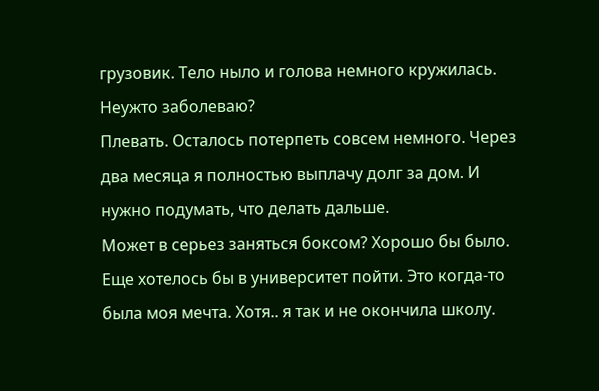грузовик. Тело ныло и голова немного кружилась. Неужто заболеваю?
Плевать. Осталось потерпеть совсем немного. Через два месяца я полностью выплачу долг за дом. И нужно подумать, что делать дальше.
Может в серьез заняться боксом? Хорошо бы было. Еще хотелось бы в университет пойти. Это когда-то была моя мечта. Хотя.. я так и не окончила школу.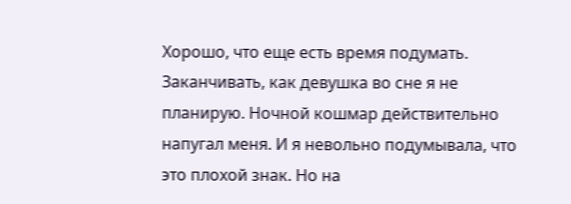Хорошо, что еще есть время подумать. Заканчивать, как девушка во сне я не планирую. Ночной кошмар действительно напугал меня. И я невольно подумывала, что это плохой знак. Но на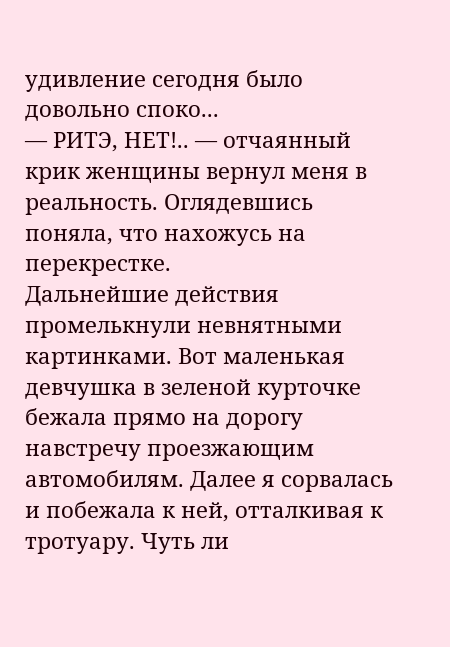удивление сегодня было довольно споко...
— РИТЭ, НЕТ!.. — отчаянный крик женщины вернул меня в реальность. Оглядевшись поняла, что нахожусь на перекрестке.
Дальнейшие действия промелькнули невнятными картинками. Вот маленькая девчушка в зеленой курточке бежала прямо на дорогу навстречу проезжающим автомобилям. Далее я сорвалась и побежала к ней, отталкивая к тротуару. Чуть ли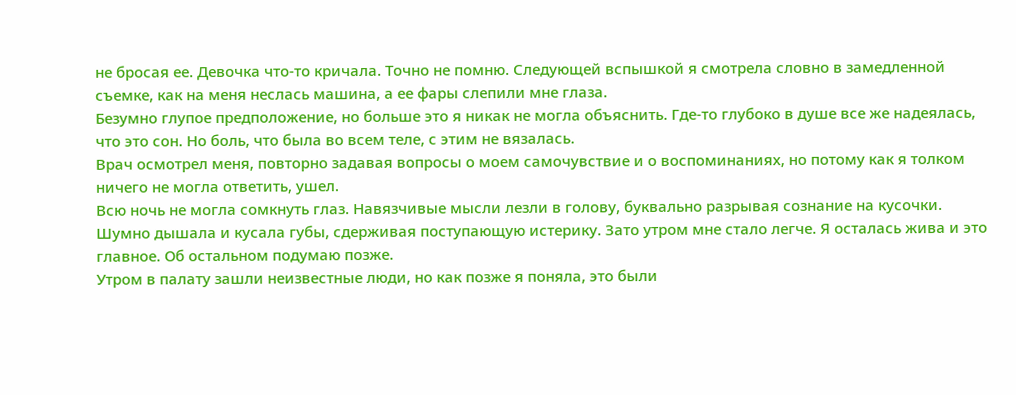не бросая ее. Девочка что-то кричала. Точно не помню. Следующей вспышкой я смотрела словно в замедленной съемке, как на меня неслась машина, а ее фары слепили мне глаза.
Безумно глупое предположение, но больше это я никак не могла объяснить. Где-то глубоко в душе все же надеялась, что это сон. Но боль, что была во всем теле, с этим не вязалась.
Врач осмотрел меня, повторно задавая вопросы о моем самочувствие и о воспоминаниях, но потому как я толком ничего не могла ответить, ушел.
Всю ночь не могла сомкнуть глаз. Навязчивые мысли лезли в голову, буквально разрывая сознание на кусочки. Шумно дышала и кусала губы, сдерживая поступающую истерику. Зато утром мне стало легче. Я осталась жива и это главное. Об остальном подумаю позже.
Утром в палату зашли неизвестные люди, но как позже я поняла, это были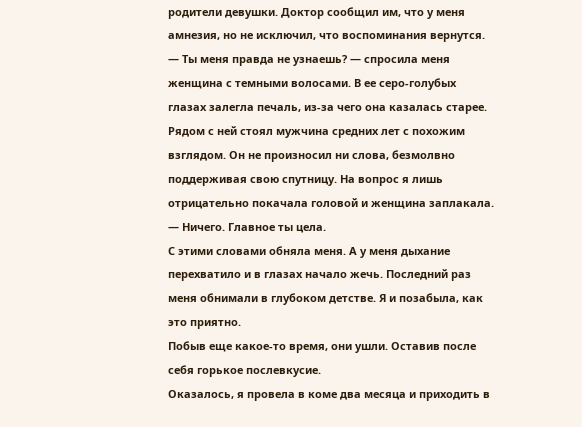родители девушки. Доктор сообщил им, что у меня амнезия, но не исключил, что воспоминания вернутся.
— Ты меня правда не узнаешь? — спросила меня женщина с темными волосами. В ее серо-голубых глазах залегла печаль, из-за чего она казалась старее. Рядом с ней стоял мужчина средних лет с похожим взглядом. Он не произносил ни слова, безмолвно поддерживая свою спутницу. На вопрос я лишь отрицательно покачала головой и женщина заплакала. — Ничего. Главное ты цела.
С этими словами обняла меня. А у меня дыхание перехватило и в глазах начало жечь. Последний раз меня обнимали в глубоком детстве. Я и позабыла, как это приятно.
Побыв еще какое-то время, они ушли. Оставив после себя горькое послевкусие.
Оказалось, я провела в коме два месяца и приходить в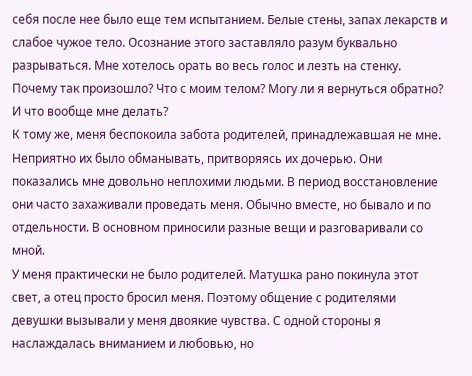себя после нее было еще тем испытанием. Белые стены, запах лекарств и слабое чужое тело. Осознание этого заставляло разум буквально разрываться. Мне хотелось орать во весь голос и лезть на стенку. Почему так произошло? Что с моим телом? Могу ли я вернуться обратно? И что вообще мне делать?
К тому же, меня беспокоила забота родителей, принадлежавшая не мне. Неприятно их было обманывать, притворяясь их дочерью. Они показались мне довольно неплохими людьми. В период восстановление они часто захаживали проведать меня. Обычно вместе, но бывало и по отдельности. В основном приносили разные вещи и разговаривали со мной.
У меня практически не было родителей. Матушка рано покинула этот свет, а отец просто бросил меня. Поэтому общение с родителями девушки вызывали у меня двоякие чувства. С одной стороны я наслаждалась вниманием и любовью, но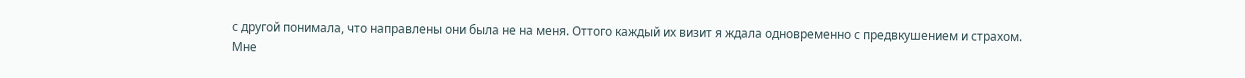с другой понимала, что направлены они была не на меня. Оттого каждый их визит я ждала одновременно с предвкушением и страхом.
Мне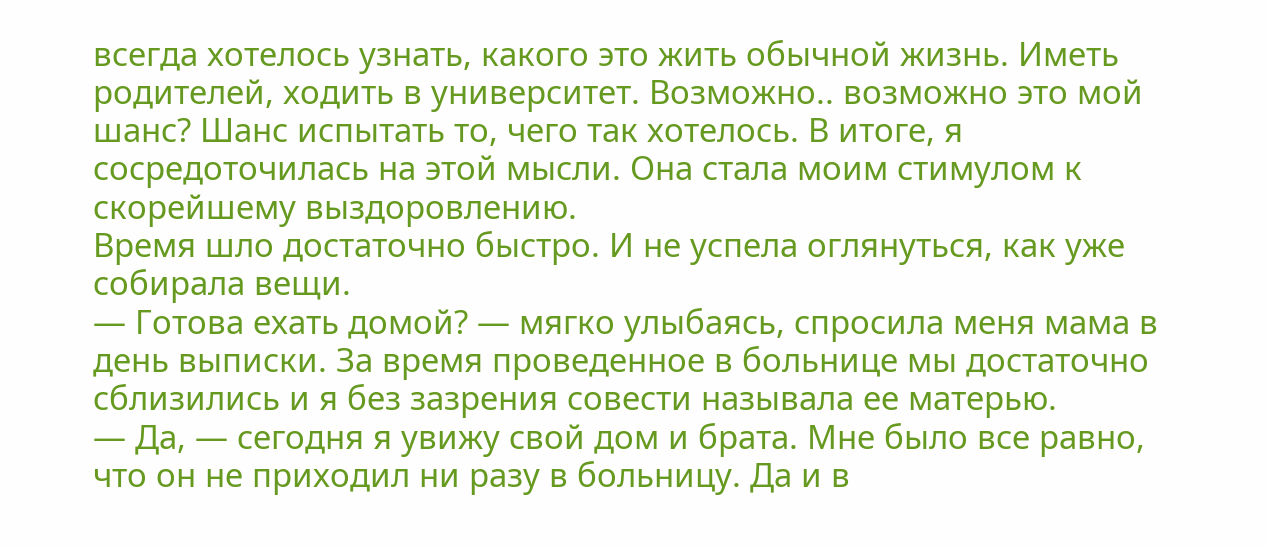всегда хотелось узнать, какого это жить обычной жизнь. Иметь родителей, ходить в университет. Возможно.. возможно это мой шанс? Шанс испытать то, чего так хотелось. В итоге, я сосредоточилась на этой мысли. Она стала моим стимулом к скорейшему выздоровлению.
Время шло достаточно быстро. И не успела оглянуться, как уже собирала вещи.
— Готова ехать домой? — мягко улыбаясь, спросила меня мама в день выписки. За время проведенное в больнице мы достаточно сблизились и я без зазрения совести называла ее матерью.
— Да, — сегодня я увижу свой дом и брата. Мне было все равно, что он не приходил ни разу в больницу. Да и в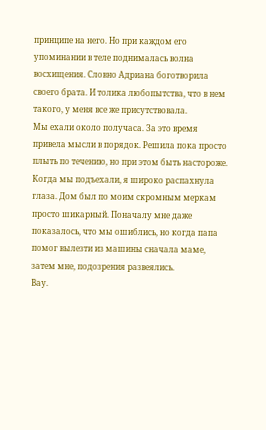принципе на него. Но при каждом его упоминании в теле поднималась волна восхищения. Словно Адриана боготворила своего брата. И толика любопытства, что в нем такого, у меня все же присутствовала.
Мы ехали около получаса. За это время привела мысли в порядок. Решила пока просто плыть по течению, но при этом быть настороже.
Когда мы подъехали, я широко распахнула глаза. Дом был по моим скромным меркам просто шикарный. Поначалу мне даже показалось, что мы ошиблись, но когда папа помог вылезти из машины сначала маме, затем мне, подозрения развеялись.
Вау.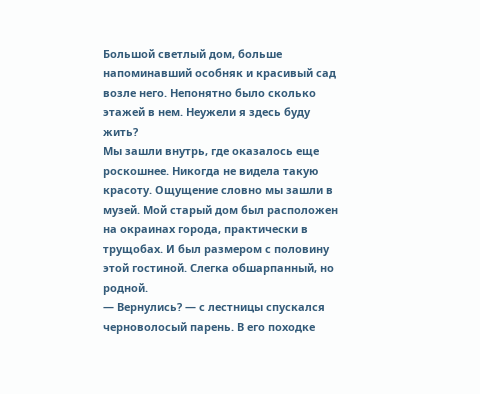Большой светлый дом, больше напоминавший особняк и красивый сад возле него. Непонятно было сколько этажей в нем. Неужели я здесь буду жить?
Мы зашли внутрь, где оказалось еще роскошнее. Никогда не видела такую красоту. Ощущение словно мы зашли в музей. Мой старый дом был расположен на окраинах города, практически в трущобах. И был размером с половину этой гостиной. Слегка обшарпанный, но родной.
— Вернулись? — с лестницы спускался черноволосый парень. В его походке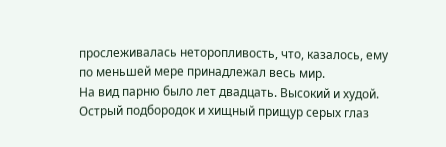прослеживалась неторопливость, что, казалось, ему по меньшей мере принадлежал весь мир.
На вид парню было лет двадцать. Высокий и худой. Острый подбородок и хищный прищур серых глаз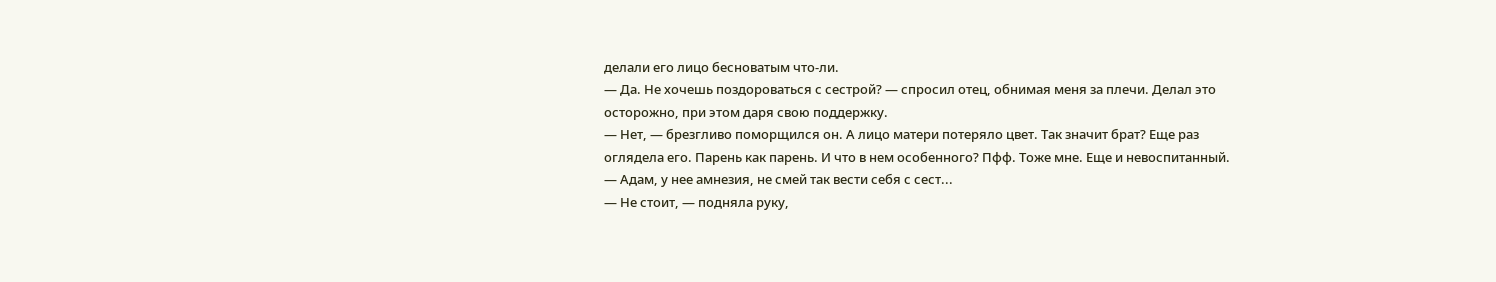делали его лицо бесноватым что-ли.
— Да. Не хочешь поздороваться с сестрой? — спросил отец, обнимая меня за плечи. Делал это осторожно, при этом даря свою поддержку.
— Нет, — брезгливо поморщился он. А лицо матери потеряло цвет. Так значит брат? Еще раз оглядела его. Парень как парень. И что в нем особенного? Пфф. Тоже мне. Еще и невоспитанный.
— Адам, у нее амнезия, не смей так вести себя с сест...
— Не стоит, — подняла руку,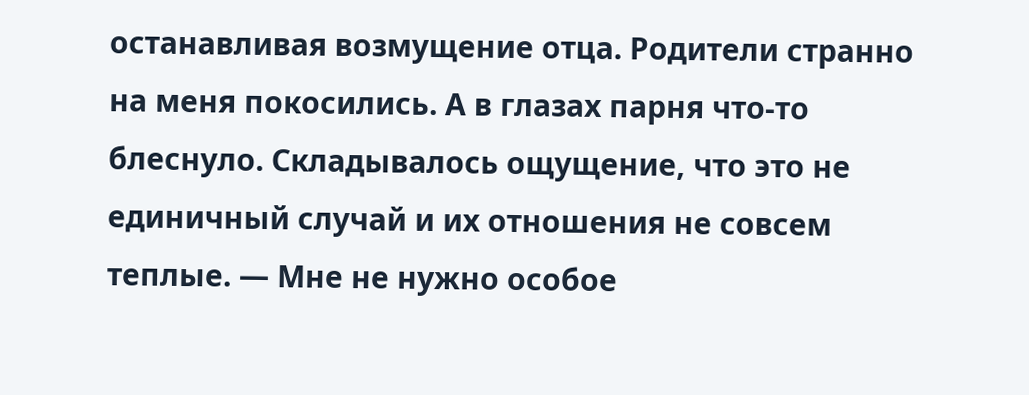останавливая возмущение отца. Родители странно на меня покосились. А в глазах парня что-то блеснуло. Складывалось ощущение, что это не единичный случай и их отношения не совсем теплые. — Мне не нужно особое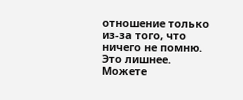отношение только из-за того, что ничего не помню. Это лишнее. Можете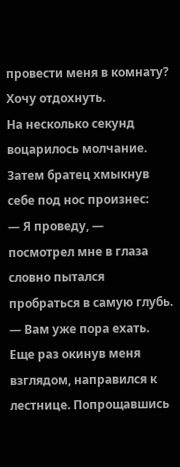провести меня в комнату? Хочу отдохнуть.
На несколько секунд воцарилось молчание. Затем братец хмыкнув себе под нос произнес:
— Я проведу, — посмотрел мне в глаза словно пытался пробраться в самую глубь. — Вам уже пора ехать.
Еще раз окинув меня взглядом, направился к лестнице. Попрощавшись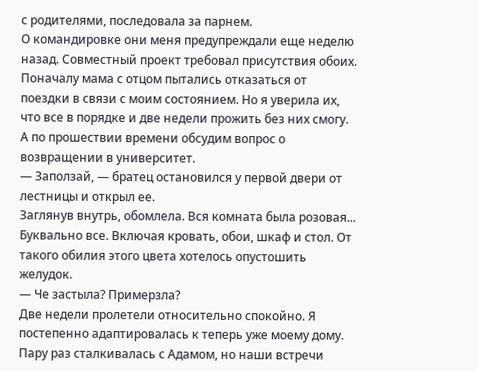с родителями, последовала за парнем.
О командировке они меня предупреждали еще неделю назад. Совместный проект требовал присутствия обоих. Поначалу мама с отцом пытались отказаться от поездки в связи с моим состоянием. Но я уверила их, что все в порядке и две недели прожить без них смогу. А по прошествии времени обсудим вопрос о возвращении в университет.
— Заползай, — братец остановился у первой двери от лестницы и открыл ее.
Заглянув внутрь, обомлела. Вся комната была розовая... Буквально все. Включая кровать, обои, шкаф и стол. От такого обилия этого цвета хотелось опустошить желудок.
— Че застыла? Примерзла?
Две недели пролетели относительно спокойно. Я постепенно адаптировалась к теперь уже моему дому. Пару раз сталкивалась с Адамом, но наши встречи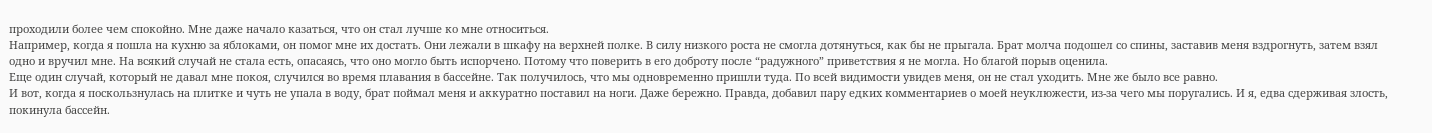проходили более чем спокойно. Мне даже начало казаться, что он стал лучше ко мне относиться.
Например, когда я пошла на кухню за яблоками, он помог мне их достать. Они лежали в шкафу на верхней полке. В силу низкого роста не смогла дотянуться, как бы не прыгала. Брат молча подошел со спины, заставив меня вздрогнуть, затем взял одно и вручил мне. На всякий случай не стала есть, опасаясь, что оно могло быть испорчено. Потому что поверить в его доброту после “радужного” приветствия я не могла. Но благой порыв оценила.
Еще один случай, который не давал мне покоя, случился во время плавания в бассейне. Так получилось, что мы одновременно пришли туда. По всей видимости увидев меня, он не стал уходить. Мне же было все равно.
И вот, когда я поскользнулась на плитке и чуть не упала в воду, брат поймал меня и аккуратно поставил на ноги. Даже бережно. Правда, добавил пару едких комментариев о моей неуклюжести, из-за чего мы поругались. И я, едва сдерживая злость, покинула бассейн.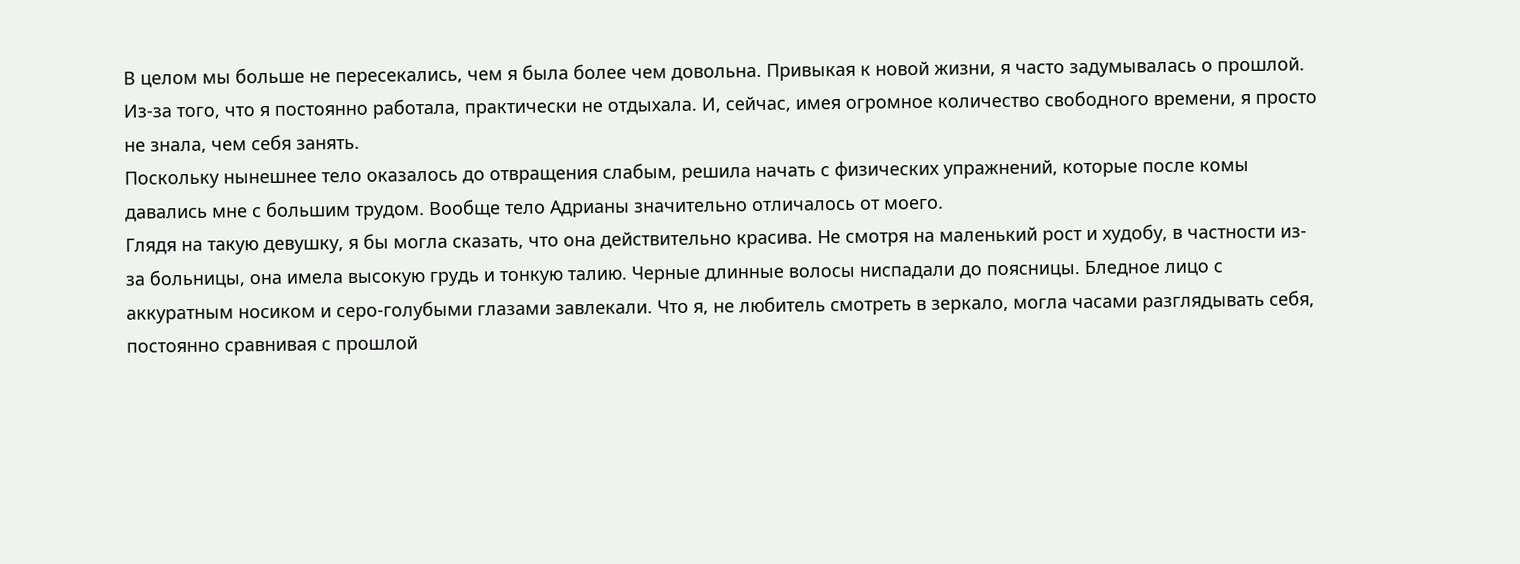В целом мы больше не пересекались, чем я была более чем довольна. Привыкая к новой жизни, я часто задумывалась о прошлой. Из-за того, что я постоянно работала, практически не отдыхала. И, сейчас, имея огромное количество свободного времени, я просто не знала, чем себя занять.
Поскольку нынешнее тело оказалось до отвращения слабым, решила начать с физических упражнений, которые после комы давались мне с большим трудом. Вообще тело Адрианы значительно отличалось от моего.
Глядя на такую девушку, я бы могла сказать, что она действительно красива. Не смотря на маленький рост и худобу, в частности из-за больницы, она имела высокую грудь и тонкую талию. Черные длинные волосы ниспадали до поясницы. Бледное лицо с аккуратным носиком и серо-голубыми глазами завлекали. Что я, не любитель смотреть в зеркало, могла часами разглядывать себя, постоянно сравнивая с прошлой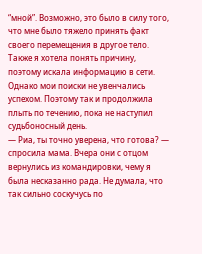“мной”. Возможно, это было в силу того, что мне было тяжело принять факт своего перемещения в другое тело.
Также я хотела понять причину, поэтому искала информацию в сети. Однако мои поиски не увенчались успехом. Поэтому так и продолжила плыть по течению, пока не наступил судьбоносный день.
— Риа, ты точно уверена, что готова? — спросила мама. Вчера они с отцом вернулись из командировки, чему я была несказанно рада. Не думала, что так сильно соскучусь по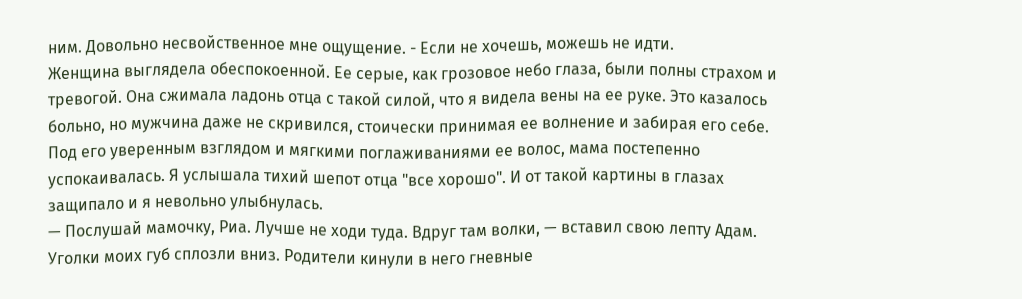ним. Довольно несвойственное мне ощущение. - Если не хочешь, можешь не идти.
Женщина выглядела обеспокоенной. Ее серые, как грозовое небо глаза, были полны страхом и тревогой. Она сжимала ладонь отца с такой силой, что я видела вены на ее руке. Это казалось больно, но мужчина даже не скривился, стоически принимая ее волнение и забирая его себе.
Под его уверенным взглядом и мягкими поглаживаниями ее волос, мама постепенно успокаивалась. Я услышала тихий шепот отца "все хорошо". И от такой картины в глазах защипало и я невольно улыбнулась.
— Послушай мамочку, Риа. Лучше не ходи туда. Вдруг там волки, — вставил свою лепту Адам. Уголки моих губ сплозли вниз. Родители кинули в него гневные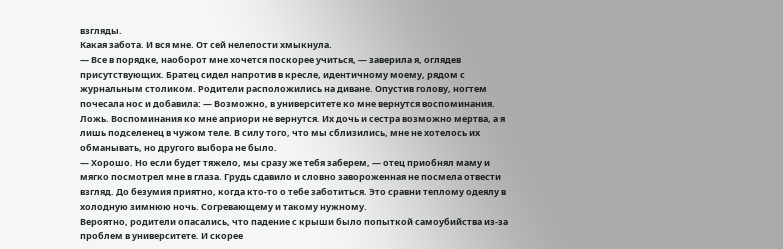взгляды.
Какая забота. И вся мне. От сей нелепости хмыкнула.
— Все в порядке, наоборот мне хочется поскорее учиться, — заверила я, оглядев присутствующих. Братец сидел напротив в кресле, идентичному моему, рядом с журнальным столиком. Родители расположились на диване. Опустив голову, ногтем почесала нос и добавила: — Возможно, в университете ко мне вернутся воспоминания.
Ложь. Воспоминания ко мне априори не вернутся. Их дочь и сестра возможно мертва, а я лишь подселенец в чужом теле. В силу того, что мы сблизились, мне не хотелось их обманывать, но другого выбора не было.
— Хорошо. Но если будет тяжело, мы сразу же тебя заберем, — отец приобнял маму и мягко посмотрел мне в глаза. Грудь сдавило и словно завороженная не посмела отвести взгляд. До безумия приятно, когда кто-то о тебе заботиться. Это сравни теплому одеялу в холодную зимнюю ночь. Согревающему и такому нужному.
Вероятно, родители опасались, что падение с крыши было попыткой самоубийства из-за проблем в университете. И скорее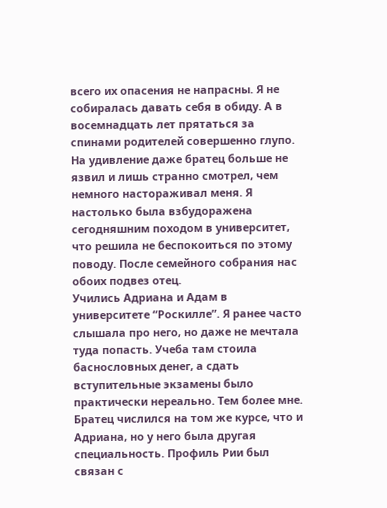всего их опасения не напрасны. Я не собиралась давать себя в обиду. А в восемнадцать лет прятаться за спинами родителей совершенно глупо.
На удивление даже братец больше не язвил и лишь странно смотрел, чем немного настораживал меня. Я настолько была взбудоражена сегодняшним походом в университет, что решила не беспокоиться по этому поводу. После семейного собрания нас обоих подвез отец.
Учились Адриана и Адам в университете “Роскилле”. Я ранее часто слышала про него, но даже не мечтала туда попасть. Учеба там стоила баснословных денег, а сдать вступительные экзамены было практически нереально. Тем более мне.
Братец числился на том же курсе, что и Адриана, но у него была другая специальность. Профиль Рии был связан с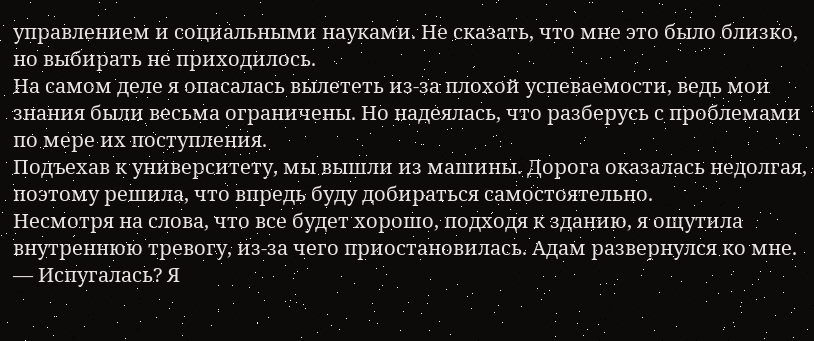управлением и социальными науками. Не сказать, что мне это было близко, но выбирать не приходилось.
На самом деле я опасалась вылететь из-за плохой успеваемости, ведь мои знания были весьма ограничены. Но надеялась, что разберусь с проблемами по мере их поступления.
Подъехав к университету, мы вышли из машины. Дорога оказалась недолгая, поэтому решила, что впредь буду добираться самостоятельно.
Несмотря на слова, что все будет хорошо, подходя к зданию, я ощутила внутреннюю тревогу, из-за чего приостановилась. Адам развернулся ко мне.
— Испугалась? Я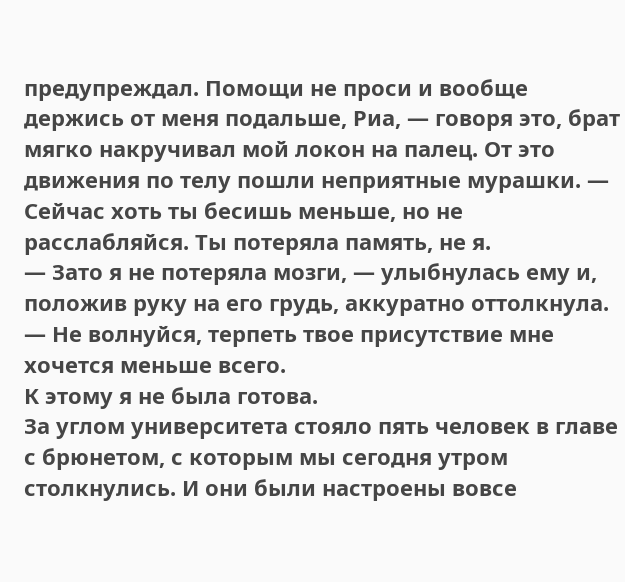предупреждал. Помощи не проси и вообще держись от меня подальше, Риа, — говоря это, брат мягко накручивал мой локон на палец. От это движения по телу пошли неприятные мурашки. — Сейчас хоть ты бесишь меньше, но не расслабляйся. Ты потеряла память, не я.
— Зато я не потеряла мозги, — улыбнулась ему и, положив руку на его грудь, аккуратно оттолкнула. — Не волнуйся, терпеть твое присутствие мне хочется меньше всего.
К этому я не была готова.
За углом университета стояло пять человек в главе с брюнетом, с которым мы сегодня утром столкнулись. И они были настроены вовсе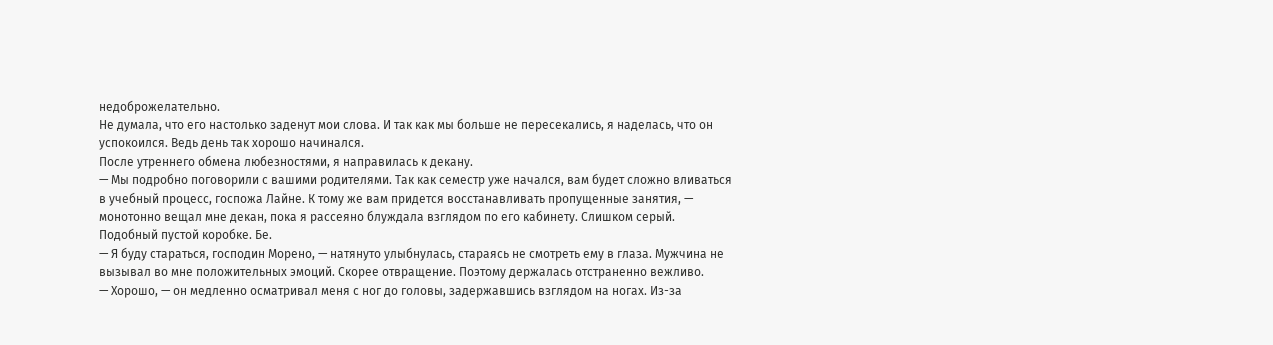недоброжелательно.
Не думала, что его настолько заденут мои слова. И так как мы больше не пересекались, я наделась, что он успокоился. Ведь день так хорошо начинался.
После утреннего обмена любезностями, я направилась к декану.
— Мы подробно поговорили с вашими родителями. Так как семестр уже начался, вам будет сложно вливаться в учебный процесс, госпожа Лайне. К тому же вам придется восстанавливать пропущенные занятия, — монотонно вещал мне декан, пока я рассеяно блуждала взглядом по его кабинету. Слишком серый. Подобный пустой коробке. Бе.
— Я буду стараться, господин Морено, — натянуто улыбнулась, стараясь не смотреть ему в глаза. Мужчина не вызывал во мне положительных эмоций. Скорее отвращение. Поэтому держалась отстраненно вежливо.
— Хорошо, — он медленно осматривал меня с ног до головы, задержавшись взглядом на ногах. Из-за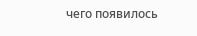чего появилось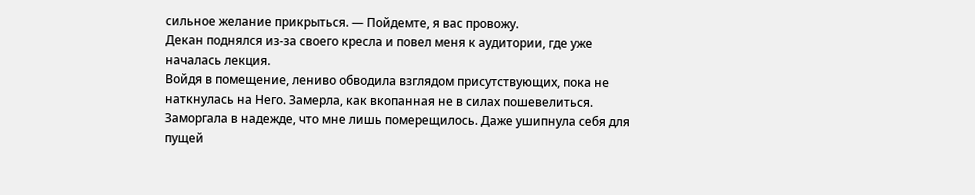сильное желание прикрыться. — Пойдемте, я вас провожу.
Декан поднялся из-за своего кресла и повел меня к аудитории, где уже началась лекция.
Войдя в помещение, лениво обводила взглядом присутствующих, пока не наткнулась на Него. Замерла, как вкопанная не в силах пошевелиться. Заморгала в надежде, что мне лишь померещилось. Даже ушипнула себя для пущей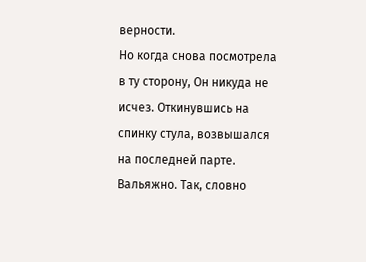верности.
Но когда снова посмотрела в ту сторону, Он никуда не исчез. Откинувшись на спинку стула, возвышался на последней парте. Вальяжно. Так, словно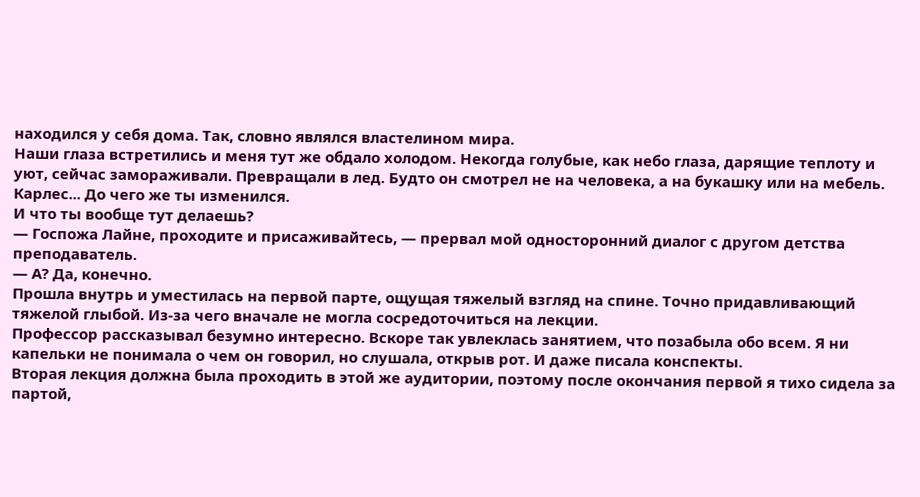находился у себя дома. Так, словно являлся властелином мира.
Наши глаза встретились и меня тут же обдало холодом. Некогда голубые, как небо глаза, дарящие теплоту и уют, сейчас замораживали. Превращали в лед. Будто он смотрел не на человека, а на букашку или на мебель.
Карлес... До чего же ты изменился.
И что ты вообще тут делаешь?
— Госпожа Лайне, проходите и присаживайтесь, — прервал мой односторонний диалог с другом детства преподаватель.
— А? Да, конечно.
Прошла внутрь и уместилась на первой парте, ощущая тяжелый взгляд на спине. Точно придавливающий тяжелой глыбой. Из-за чего вначале не могла сосредоточиться на лекции.
Профессор рассказывал безумно интересно. Вскоре так увлеклась занятием, что позабыла обо всем. Я ни капельки не понимала о чем он говорил, но слушала, открыв рот. И даже писала конспекты.
Вторая лекция должна была проходить в этой же аудитории, поэтому после окончания первой я тихо сидела за партой,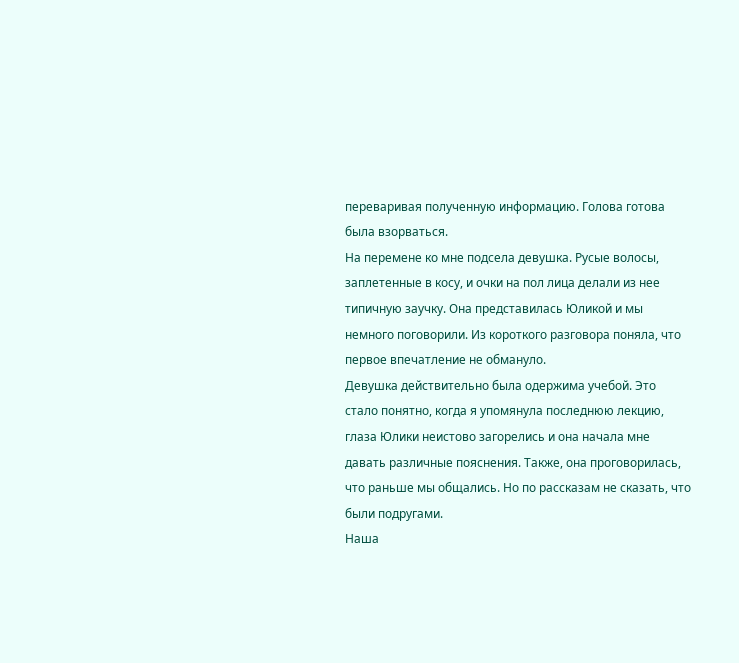переваривая полученную информацию. Голова готова была взорваться.
На перемене ко мне подсела девушка. Русые волосы, заплетенные в косу, и очки на пол лица делали из нее типичную заучку. Она представилась Юликой и мы немного поговорили. Из короткого разговора поняла, что первое впечатление не обмануло.
Девушка действительно была одержима учебой. Это стало понятно, когда я упомянула последнюю лекцию, глаза Юлики неистово загорелись и она начала мне давать различные пояснения. Также, она проговорилась, что раньше мы общались. Но по рассказам не сказать, что были подругами.
Наша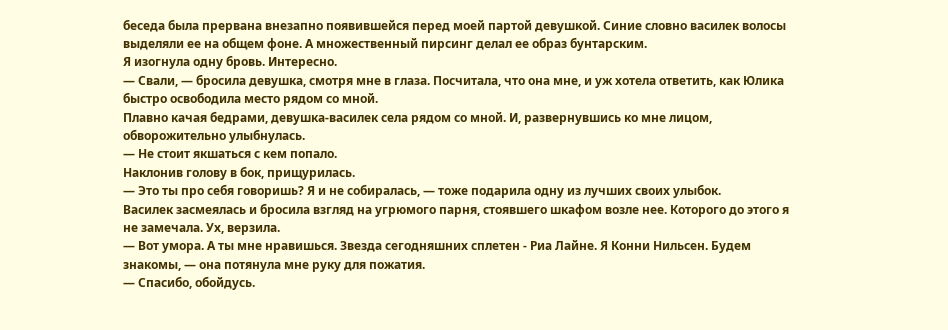беседа была прервана внезапно появившейся перед моей партой девушкой. Синие словно василек волосы выделяли ее на общем фоне. А множественный пирсинг делал ее образ бунтарским.
Я изогнула одну бровь. Интересно.
— Свали, — бросила девушка, смотря мне в глаза. Посчитала, что она мне, и уж хотела ответить, как Юлика быстро освободила место рядом со мной.
Плавно качая бедрами, девушка-василек села рядом со мной. И, развернувшись ко мне лицом, обворожительно улыбнулась.
— Не стоит якшаться с кем попало.
Наклонив голову в бок, прищурилась.
— Это ты про себя говоришь? Я и не собиралась, — тоже подарила одну из лучших своих улыбок.
Василек засмеялась и бросила взгляд на угрюмого парня, стоявшего шкафом возле нее. Которого до этого я не замечала. Ух, верзила.
— Вот умора. А ты мне нравишься. Звезда сегодняшних сплетен - Риа Лайне. Я Конни Нильсен. Будем знакомы, — она потянула мне руку для пожатия.
— Спасибо, обойдусь.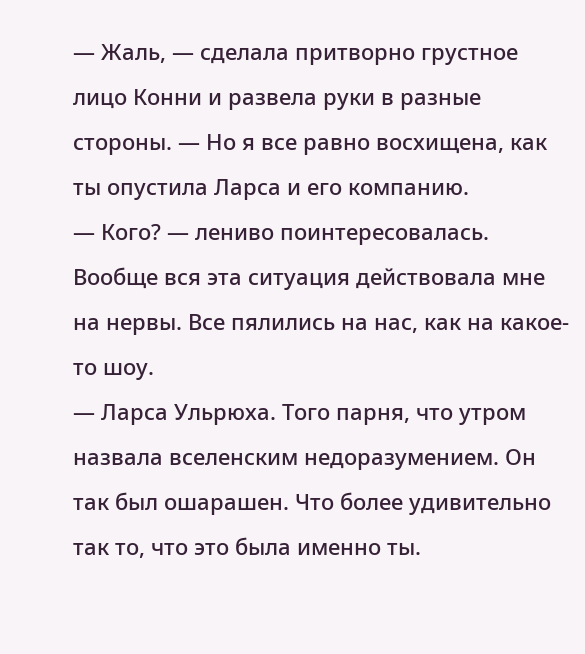— Жаль, — сделала притворно грустное лицо Конни и развела руки в разные стороны. — Но я все равно восхищена, как ты опустила Ларса и его компанию.
— Кого? — лениво поинтересовалась. Вообще вся эта ситуация действовала мне на нервы. Все пялились на нас, как на какое-то шоу.
— Ларса Ульрюха. Того парня, что утром назвала вселенским недоразумением. Он так был ошарашен. Что более удивительно так то, что это была именно ты.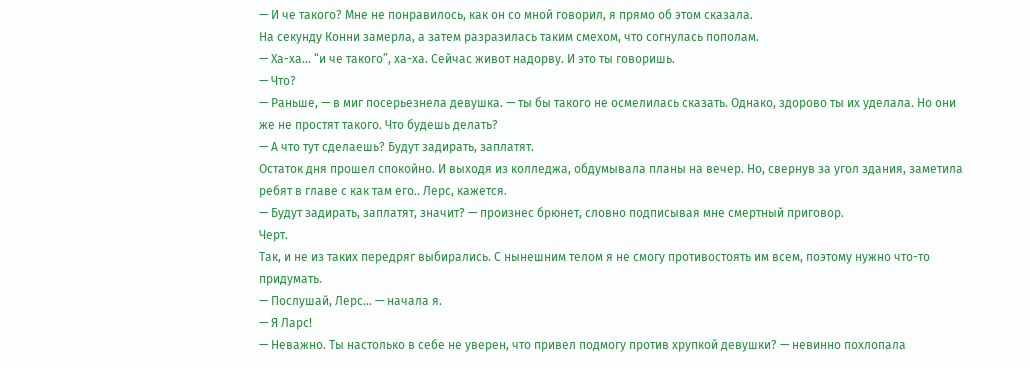— И че такого? Мне не понравилось, как он со мной говорил, я прямо об этом сказала.
На секунду Конни замерла, а затем разразилась таким смехом, что согнулась пополам.
— Ха-ха... “и че такого”, ха-ха. Сейчас живот надорву. И это ты говоришь.
— Что?
— Раньше, — в миг посерьезнела девушка. — ты бы такого не осмелилась сказать. Однако, здорово ты их уделала. Но они же не простят такого. Что будешь делать?
— А что тут сделаешь? Будут задирать, заплатят.
Остаток дня прошел спокойно. И выходя из колледжа, обдумывала планы на вечер. Но, свернув за угол здания, заметила ребят в главе с как там его.. Лерс, кажется.
— Будут задирать, заплатят, значит? — произнес брюнет, словно подписывая мне смертный приговор.
Черт.
Так, и не из таких передряг выбирались. С нынешним телом я не смогу противостоять им всем, поэтому нужно что-то придумать.
— Послушай, Лерс... — начала я.
— Я Ларс!
— Неважно. Ты настолько в себе не уверен, что привел подмогу против хрупкой девушки? — невинно похлопала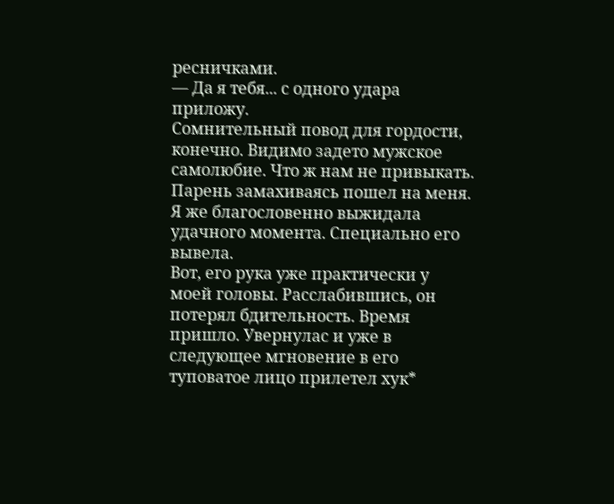ресничками.
— Да я тебя... с одного удара приложу.
Сомнительный повод для гордости, конечно. Видимо задето мужское самолюбие. Что ж нам не привыкать.
Парень замахиваясь пошел на меня. Я же благословенно выжидала удачного момента. Специально его вывела.
Вот, его рука уже практически у моей головы. Расслабившись, он потерял бдительность. Время пришло. Увернулас и уже в следующее мгновение в его туповатое лицо прилетел хук*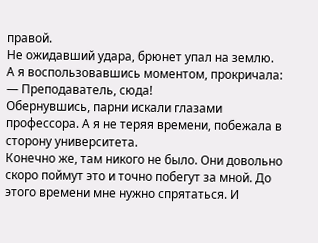правой.
Не ожидавший удара, брюнет упал на землю. А я воспользовавшись моментом, прокричала:
— Преподаватель, сюда!
Обернувшись, парни искали глазами профессора. А я не теряя времени, побежала в сторону университета.
Конечно же, там никого не было. Они довольно скоро поймут это и точно побегут за мной. До этого времени мне нужно спрятаться. И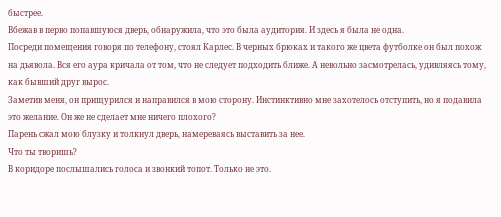быстрее.
Вбежав в перво попавшуюся дверь, обнаружила, что это была аудитория. И здесь я была не одна.
Посреди помещения говоря по телефону, стоял Карлес. В черных брюках и такого же цвета футболке он был похож на дьявола. Вся его аура кричала от том, что не следует подходить ближе. А невольно засмотрелась, удивляясь тому, как бывший друг вырос.
Заметив меня, он прищурился и направился в мою сторону. Инстинктивно мне захотелось отступить, но я подавила это желание. Он же не сделает мне ничего плохого?
Парень сжал мою блузку и толкнул дверь, намереваясь выставить за нее.
Что ты творишь?
В коридоре послышались голоса и звонкий топот. Только не это.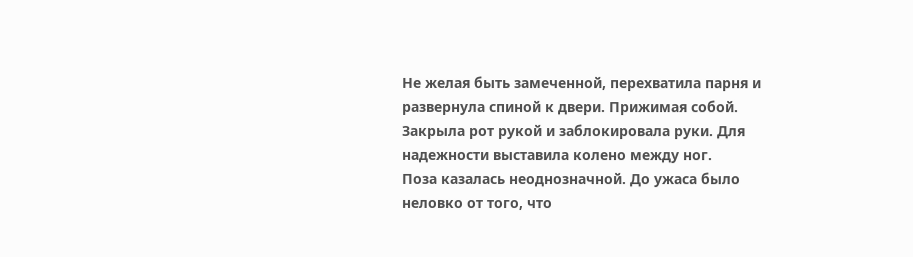Не желая быть замеченной, перехватила парня и развернула спиной к двери. Прижимая собой. Закрыла рот рукой и заблокировала руки. Для надежности выставила колено между ног.
Поза казалась неоднозначной. До ужаса было неловко от того, что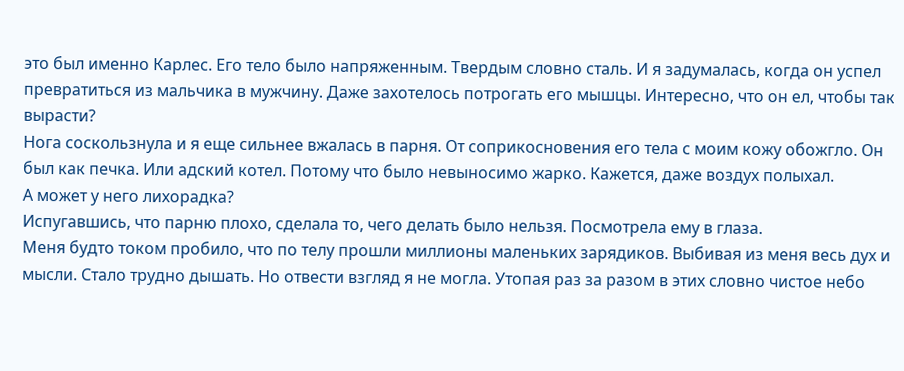это был именно Карлес. Его тело было напряженным. Твердым словно сталь. И я задумалась, когда он успел превратиться из мальчика в мужчину. Даже захотелось потрогать его мышцы. Интересно, что он ел, чтобы так вырасти?
Нога соскользнула и я еще сильнее вжалась в парня. От соприкосновения его тела с моим кожу обожгло. Он был как печка. Или адский котел. Потому что было невыносимо жарко. Кажется, даже воздух полыхал.
А может у него лихорадка?
Испугавшись, что парню плохо, сделала то, чего делать было нельзя. Посмотрела ему в глаза.
Меня будто током пробило, что по телу прошли миллионы маленьких зарядиков. Выбивая из меня весь дух и мысли. Стало трудно дышать. Но отвести взгляд я не могла. Утопая раз за разом в этих словно чистое небо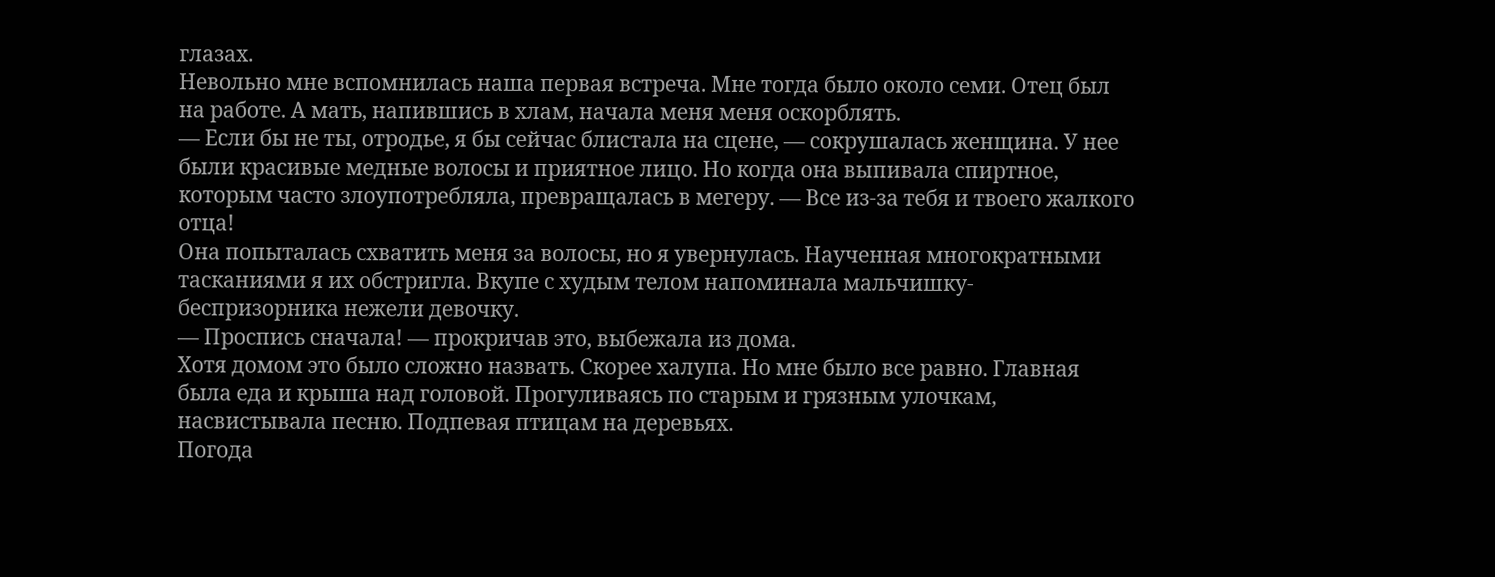глазах.
Невольно мне вспомнилась наша первая встреча. Мне тогда было около семи. Отец был на работе. А мать, напившись в хлам, начала меня меня оскорблять.
— Если бы не ты, отродье, я бы сейчас блистала на сцене, — сокрушалась женщина. У нее были красивые медные волосы и приятное лицо. Но когда она выпивала спиртное, которым часто злоупотребляла, превращалась в мегеру. — Все из-за тебя и твоего жалкого отца!
Она попыталась схватить меня за волосы, но я увернулась. Наученная многократными тасканиями я их обстригла. Вкупе с худым телом напоминала мальчишку-беспризорника нежели девочку.
— Проспись сначала! — прокричав это, выбежала из дома.
Хотя домом это было сложно назвать. Скорее халупа. Но мне было все равно. Главная была еда и крыша над головой. Прогуливаясь по старым и грязным улочкам, насвистывала песню. Подпевая птицам на деревьях.
Погода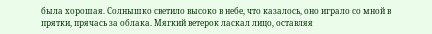была хорошая. Солнышко светило высоко в небе, что казалось, оно играло со мной в прятки, прячась за облака. Мягкий ветерок ласкал лицо, оставляя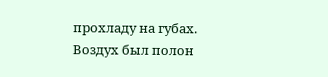прохладу на губах.
Воздух был полон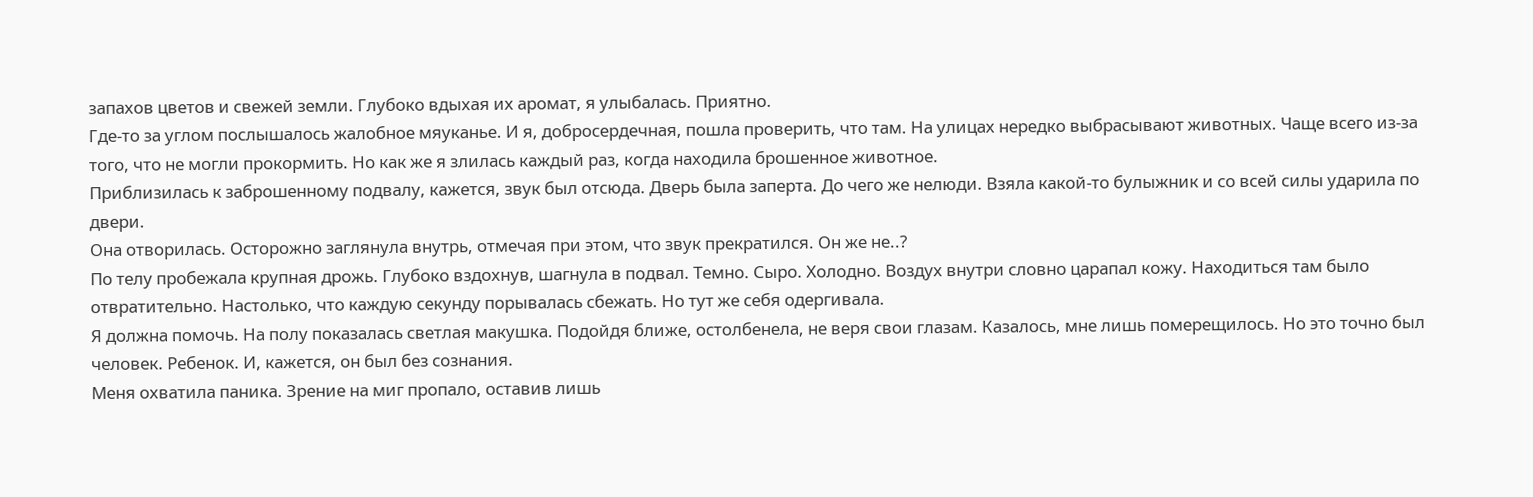запахов цветов и свежей земли. Глубоко вдыхая их аромат, я улыбалась. Приятно.
Где-то за углом послышалось жалобное мяуканье. И я, добросердечная, пошла проверить, что там. На улицах нередко выбрасывают животных. Чаще всего из-за того, что не могли прокормить. Но как же я злилась каждый раз, когда находила брошенное животное.
Приблизилась к заброшенному подвалу, кажется, звук был отсюда. Дверь была заперта. До чего же нелюди. Взяла какой-то булыжник и со всей силы ударила по двери.
Она отворилась. Осторожно заглянула внутрь, отмечая при этом, что звук прекратился. Он же не..?
По телу пробежала крупная дрожь. Глубоко вздохнув, шагнула в подвал. Темно. Сыро. Холодно. Воздух внутри словно царапал кожу. Находиться там было отвратительно. Настолько, что каждую секунду порывалась сбежать. Но тут же себя одергивала.
Я должна помочь. На полу показалась светлая макушка. Подойдя ближе, остолбенела, не веря свои глазам. Казалось, мне лишь померещилось. Но это точно был человек. Ребенок. И, кажется, он был без сознания.
Меня охватила паника. Зрение на миг пропало, оставив лишь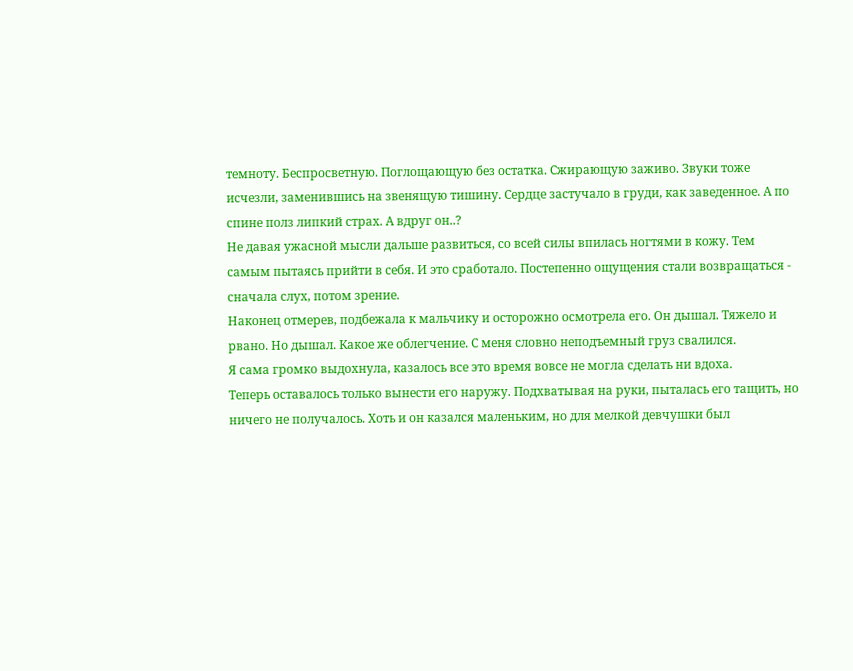темноту. Беспросветную. Поглощающую без остатка. Сжирающую заживо. Звуки тоже исчезли, заменившись на звенящую тишину. Сердце застучало в груди, как заведенное. А по спине полз липкий страх. А вдруг он..?
Не давая ужасной мысли дальше развиться, со всей силы впилась ногтями в кожу. Тем самым пытаясь прийти в себя. И это сработало. Постепенно ощущения стали возвращаться - сначала слух, потом зрение.
Наконец отмерев, подбежала к мальчику и осторожно осмотрела его. Он дышал. Тяжело и рвано. Но дышал. Какое же облегчение. С меня словно неподъемный груз свалился.
Я сама громко выдохнула, казалось все это время вовсе не могла сделать ни вдоха.
Теперь оставалось только вынести его наружу. Подхватывая на руки, пыталась его тащить, но ничего не получалось. Хоть и он казался маленьким, но для мелкой девчушки был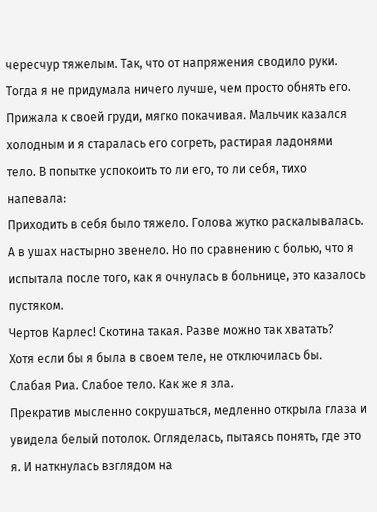чересчур тяжелым. Так, что от напряжения сводило руки.
Тогда я не придумала ничего лучше, чем просто обнять его. Прижала к своей груди, мягко покачивая. Мальчик казался холодным и я старалась его согреть, растирая ладонями тело. В попытке успокоить то ли его, то ли себя, тихо напевала:
Приходить в себя было тяжело. Голова жутко раскалывалась. А в ушах настырно звенело. Но по сравнению с болью, что я испытала после того, как я очнулась в больнице, это казалось пустяком.
Чертов Карлес! Скотина такая. Разве можно так хватать?
Хотя если бы я была в своем теле, не отключилась бы.
Слабая Риа. Слабое тело. Как же я зла.
Прекратив мысленно сокрушаться, медленно открыла глаза и увидела белый потолок. Огляделась, пытаясь понять, где это я. И наткнулась взглядом на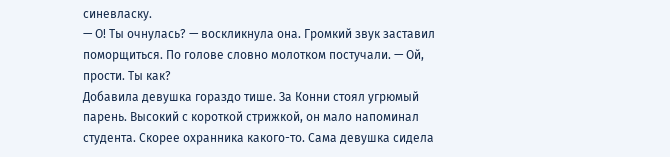синевласку.
— О! Ты очнулась? — воскликнула она. Громкий звук заставил поморщиться. По голове словно молотком постучали. — Ой, прости. Ты как?
Добавила девушка гораздо тише. За Конни стоял угрюмый парень. Высокий с короткой стрижкой, он мало напоминал студента. Скорее охранника какого-то. Сама девушка сидела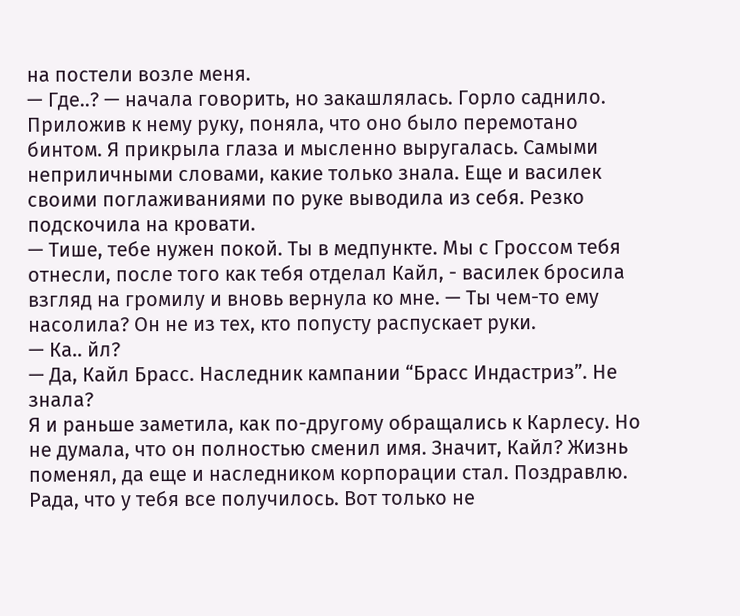на постели возле меня.
— Где..? — начала говорить, но закашлялась. Горло саднило. Приложив к нему руку, поняла, что оно было перемотано бинтом. Я прикрыла глаза и мысленно выругалась. Самыми неприличными словами, какие только знала. Еще и василек своими поглаживаниями по руке выводила из себя. Резко подскочила на кровати.
— Тише, тебе нужен покой. Ты в медпункте. Мы с Гроссом тебя отнесли, после того как тебя отделал Кайл, - василек бросила взгляд на громилу и вновь вернула ко мне. — Ты чем-то ему насолила? Он не из тех, кто попусту распускает руки.
— Ка.. йл?
— Да, Кайл Брасс. Наследник кампании “Брасс Индастриз”. Не знала?
Я и раньше заметила, как по-другому обращались к Карлесу. Но не думала, что он полностью сменил имя. Значит, Кайл? Жизнь поменял, да еще и наследником корпорации стал. Поздравлю. Рада, что у тебя все получилось. Вот только не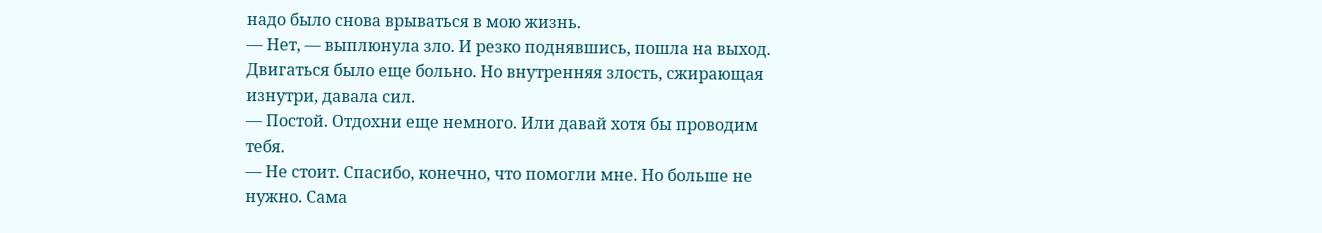надо было снова врываться в мою жизнь.
— Нет, — выплюнула зло. И резко поднявшись, пошла на выход. Двигаться было еще больно. Но внутренняя злость, сжирающая изнутри, давала сил.
— Постой. Отдохни еще немного. Или давай хотя бы проводим тебя.
— Не стоит. Спасибо, конечно, что помогли мне. Но больше не нужно. Сама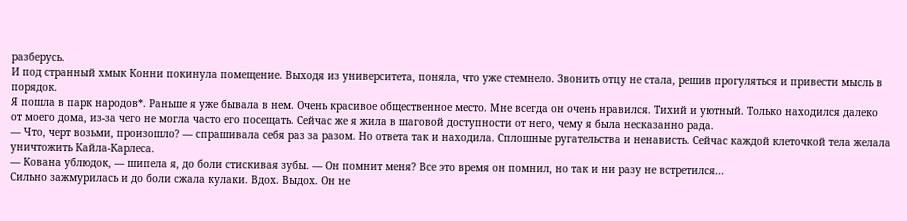разберусь.
И под странный хмык Конни покинула помещение. Выходя из университета, поняла, что уже стемнело. Звонить отцу не стала, решив прогуляться и привести мысль в порядок.
Я пошла в парк народов*. Раньше я уже бывала в нем. Очень красивое общественное место. Мне всегда он очень нравился. Тихий и уютный. Только находился далеко от моего дома, из-за чего не могла часто его посещать. Сейчас же я жила в шаговой доступности от него, чему я была несказанно рада.
— Что, черт возьми, произошло? — спрашивала себя раз за разом. Но ответа так и находила. Сплошные ругательства и ненависть. Сейчас каждой клеточкой тела желала уничтожить Кайла-Карлеса.
— Кована ублюдок, — шипела я, до боли стискивая зубы. — Он помнит меня? Все это время он помнил, но так и ни разу не встретился...
Сильно зажмурилась и до боли сжала кулаки. Вдох. Выдох. Он не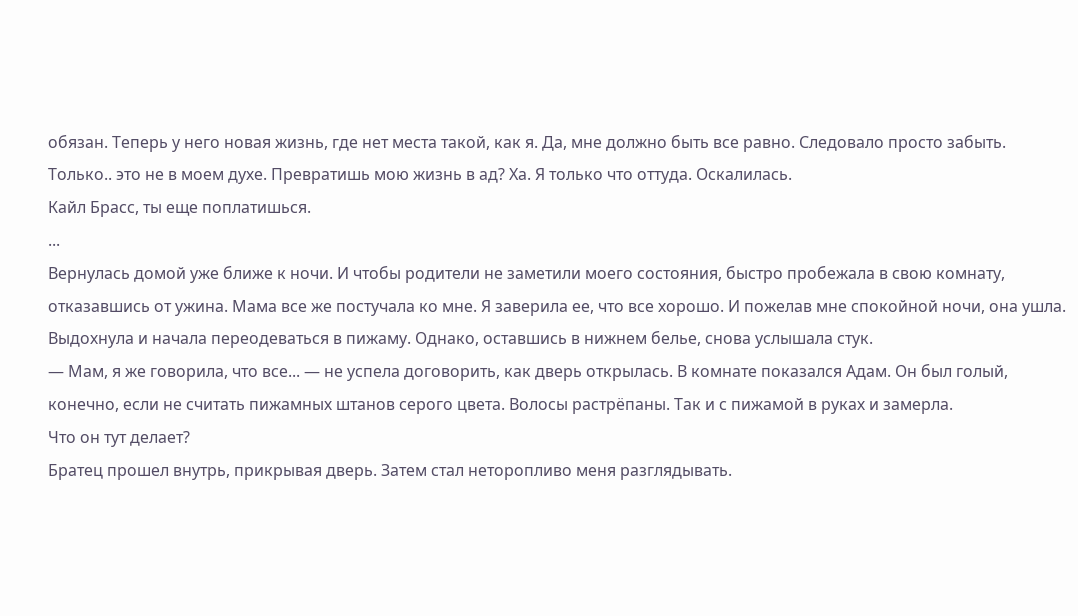обязан. Теперь у него новая жизнь, где нет места такой, как я. Да, мне должно быть все равно. Следовало просто забыть.
Только.. это не в моем духе. Превратишь мою жизнь в ад? Ха. Я только что оттуда. Оскалилась.
Кайл Брасс, ты еще поплатишься.
...
Вернулась домой уже ближе к ночи. И чтобы родители не заметили моего состояния, быстро пробежала в свою комнату, отказавшись от ужина. Мама все же постучала ко мне. Я заверила ее, что все хорошо. И пожелав мне спокойной ночи, она ушла.
Выдохнула и начала переодеваться в пижаму. Однако, оставшись в нижнем белье, снова услышала стук.
— Мам, я же говорила, что все... — не успела договорить, как дверь открылась. В комнате показался Адам. Он был голый, конечно, если не считать пижамных штанов серого цвета. Волосы растрёпаны. Так и с пижамой в руках и замерла.
Что он тут делает?
Братец прошел внутрь, прикрывая дверь. Затем стал неторопливо меня разглядывать.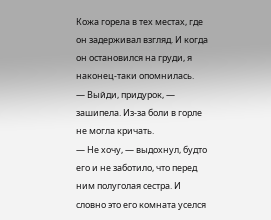Кожа горела в тех местах, где он задерживал взгляд. И когда он остановился на груди, я наконец-таки опомнилась.
— Выйди, придурок, — зашипела. Из-за боли в горле не могла кричать.
— Не хочу, — выдохнул, будто его и не заботило, что перед ним полуголая сестра. И словно это его комната уселся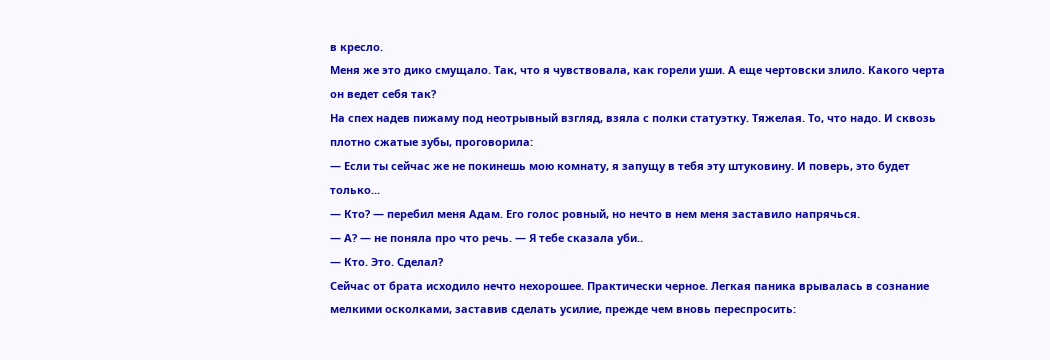в кресло.
Меня же это дико смущало. Так, что я чувствовала, как горели уши. А еще чертовски злило. Какого черта он ведет себя так?
На спех надев пижаму под неотрывный взгляд, взяла с полки статуэтку. Тяжелая. То, что надо. И сквозь плотно сжатые зубы, проговорила:
— Если ты сейчас же не покинешь мою комнату, я запущу в тебя эту штуковину. И поверь, это будет только...
— Кто? — перебил меня Адам. Его голос ровный, но нечто в нем меня заставило напрячься.
— А? — не поняла про что речь. — Я тебе сказала уби..
— Кто. Это. Сделал?
Сейчас от брата исходило нечто нехорошее. Практически черное. Легкая паника врывалась в сознание мелкими осколками, заставив сделать усилие, прежде чем вновь переспросить: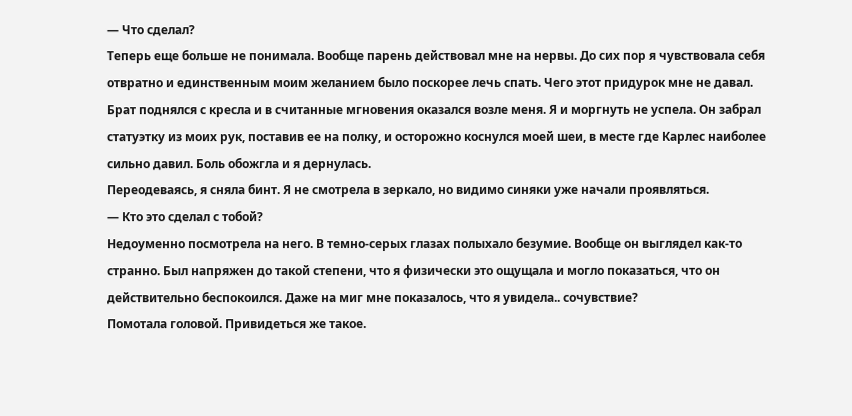— Что сделал?
Теперь еще больше не понимала. Вообще парень действовал мне на нервы. До сих пор я чувствовала себя отвратно и единственным моим желанием было поскорее лечь спать. Чего этот придурок мне не давал.
Брат поднялся с кресла и в считанные мгновения оказался возле меня. Я и моргнуть не успела. Он забрал статуэтку из моих рук, поставив ее на полку, и осторожно коснулся моей шеи, в месте где Карлес наиболее сильно давил. Боль обожгла и я дернулась.
Переодеваясь, я сняла бинт. Я не смотрела в зеркало, но видимо синяки уже начали проявляться.
— Кто это сделал с тобой?
Недоуменно посмотрела на него. В темно-серых глазах полыхало безумие. Вообще он выглядел как-то странно. Был напряжен до такой степени, что я физически это ощущала и могло показаться, что он действительно беспокоился. Даже на миг мне показалось, что я увидела.. сочувствие?
Помотала головой. Привидеться же такое.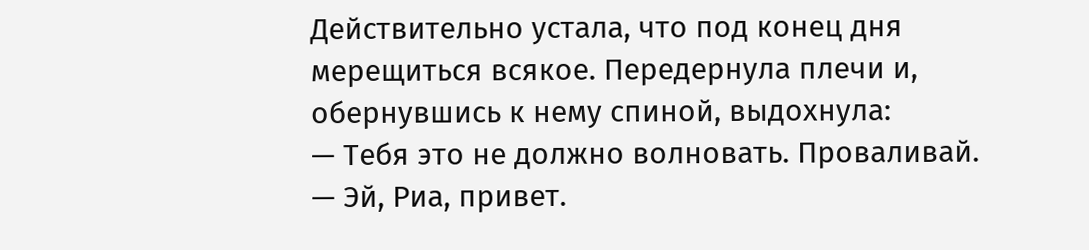Действительно устала, что под конец дня мерещиться всякое. Передернула плечи и, обернувшись к нему спиной, выдохнула:
— Тебя это не должно волновать. Проваливай.
— Эй, Риа, привет.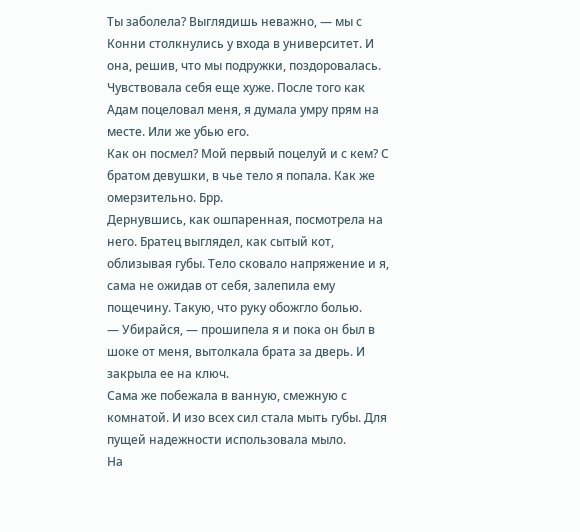Ты заболела? Выглядишь неважно, — мы с Конни столкнулись у входа в университет. И она, решив, что мы подружки, поздоровалась.
Чувствовала себя еще хуже. После того как Адам поцеловал меня, я думала умру прям на месте. Или же убью его.
Как он посмел? Мой первый поцелуй и с кем? С братом девушки, в чье тело я попала. Как же омерзительно. Брр.
Дернувшись, как ошпаренная, посмотрела на него. Братец выглядел, как сытый кот, облизывая губы. Тело сковало напряжение и я, сама не ожидав от себя, залепила ему пощечину. Такую, что руку обожгло болью.
— Убирайся, — прошипела я и пока он был в шоке от меня, вытолкала брата за дверь. И закрыла ее на ключ.
Сама же побежала в ванную, смежную с комнатой. И изо всех сил стала мыть губы. Для пущей надежности использовала мыло.
На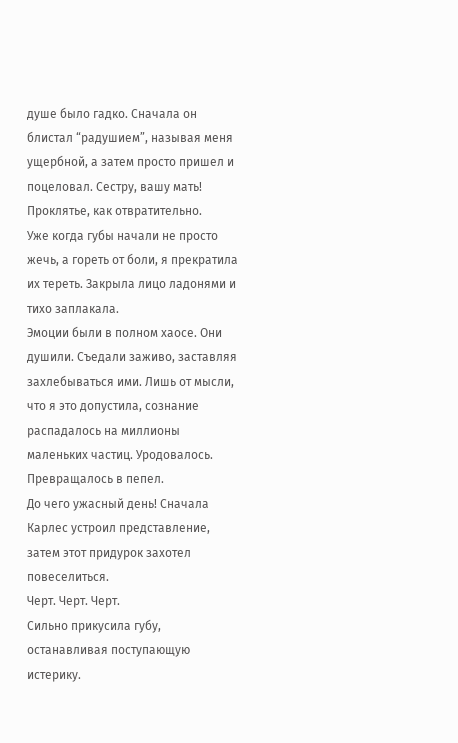душе было гадко. Сначала он блистал “радушием”, называя меня ущербной, а затем просто пришел и поцеловал. Сестру, вашу мать!
Проклятье, как отвратительно.
Уже когда губы начали не просто жечь, а гореть от боли, я прекратила их тереть. Закрыла лицо ладонями и тихо заплакала.
Эмоции были в полном хаосе. Они душили. Съедали заживо, заставляя захлебываться ими. Лишь от мысли, что я это допустила, сознание распадалось на миллионы маленьких частиц. Уродовалось. Превращалось в пепел.
До чего ужасный день! Сначала Карлес устроил представление, затем этот придурок захотел повеселиться.
Черт. Черт. Черт.
Сильно прикусила губу, останавливая поступающую истерику.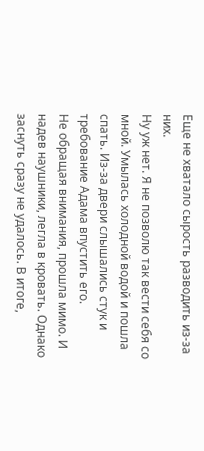Еще не хватало сырость разводить из-за них.
Ну уж нет. Я не позволю так вести себя со мной. Умылась холодной водой и пошла спать. Из-за двери слышались стук и требование Адама впустить его.
Не обращая внимания, прошла мимо. И надев наушники, легла в кровать. Однако заснуть сразу не удалось. В итоге,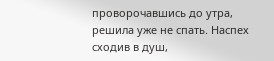проворочавшись до утра, решила уже не спать. Наспех сходив в душ,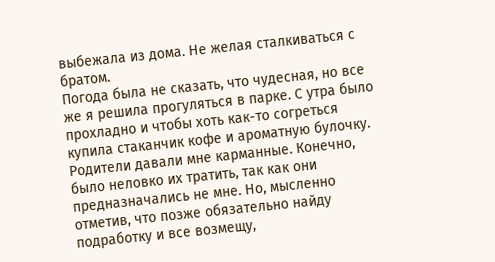выбежала из дома. Не желая сталкиваться с братом.
Погода была не сказать, что чудесная, но все же я решила прогуляться в парке. С утра было прохладно и чтобы хоть как-то согреться купила стаканчик кофе и ароматную булочку.
Родители давали мне карманные. Конечно, было неловко их тратить, так как они предназначались не мне. Но, мысленно отметив, что позже обязательно найду подработку и все возмещу,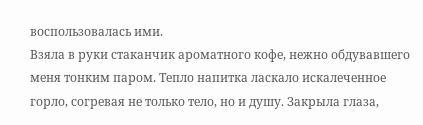воспользовалась ими.
Взяла в руки стаканчик ароматного кофе, нежно обдувавшего меня тонким паром. Тепло напитка ласкало искалеченное горло, согревая не только тело, но и душу. Закрыла глаза,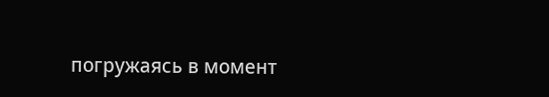погружаясь в момент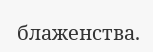блаженства.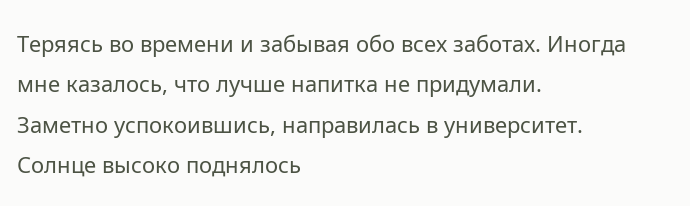Теряясь во времени и забывая обо всех заботах. Иногда мне казалось, что лучше напитка не придумали.
Заметно успокоившись, направилась в университет. Солнце высоко поднялось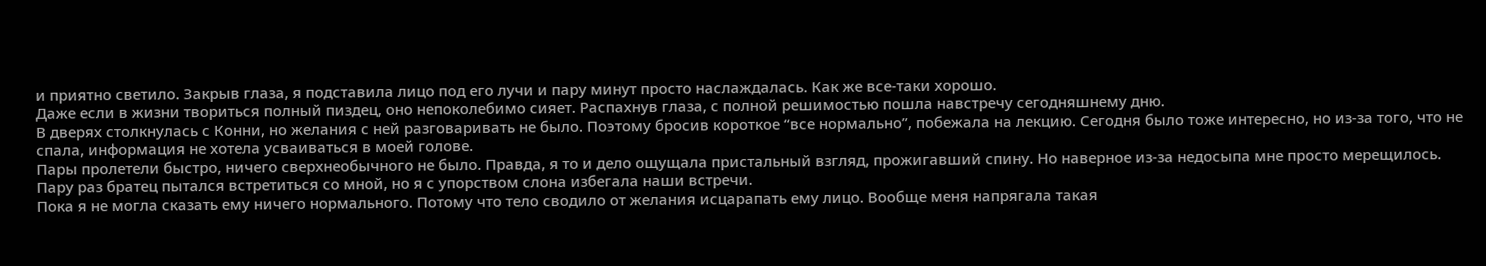и приятно светило. Закрыв глаза, я подставила лицо под его лучи и пару минут просто наслаждалась. Как же все-таки хорошо.
Даже если в жизни твориться полный пиздец, оно непоколебимо сияет. Распахнув глаза, с полной решимостью пошла навстречу сегодняшнему дню.
В дверях столкнулась с Конни, но желания с ней разговаривать не было. Поэтому бросив короткое “все нормально”, побежала на лекцию. Сегодня было тоже интересно, но из-за того, что не спала, информация не хотела усваиваться в моей голове.
Пары пролетели быстро, ничего сверхнеобычного не было. Правда, я то и дело ощущала пристальный взгляд, прожигавший спину. Но наверное из-за недосыпа мне просто мерещилось. Пару раз братец пытался встретиться со мной, но я с упорством слона избегала наши встречи.
Пока я не могла сказать ему ничего нормального. Потому что тело сводило от желания исцарапать ему лицо. Вообще меня напрягала такая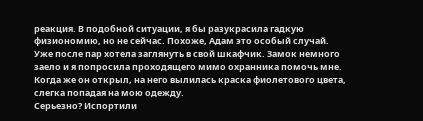реакция. В подобной ситуации, я бы разукрасила гадкую физиономию, но не сейчас. Похоже, Адам это особый случай.
Уже после пар хотела заглянуть в свой шкафчик. Замок немного заело и я попросила проходящего мимо охранника помочь мне. Когда же он открыл, на него вылилась краска фиолетового цвета, слегка попадая на мою одежду.
Серьезно? Испортили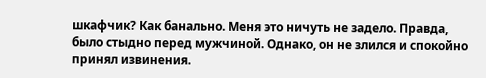шкафчик? Как банально. Меня это ничуть не задело. Правда, было стыдно перед мужчиной. Однако, он не злился и спокойно принял извинения.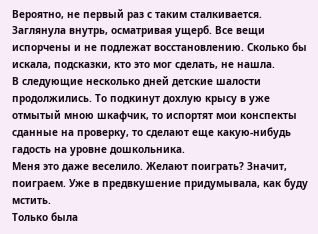Вероятно, не первый раз с таким сталкивается.
Заглянула внутрь, осматривая ущерб. Все вещи испорчены и не подлежат восстановлению. Сколько бы искала, подсказки, кто это мог сделать, не нашла.
В следующие несколько дней детские шалости продолжились. То подкинут дохлую крысу в уже отмытый мною шкафчик, то испортят мои конспекты сданные на проверку, то сделают еще какую-нибудь гадость на уровне дошкольника.
Меня это даже веселило. Желают поиграть? Значит, поиграем. Уже в предвкушение придумывала, как буду мстить.
Только была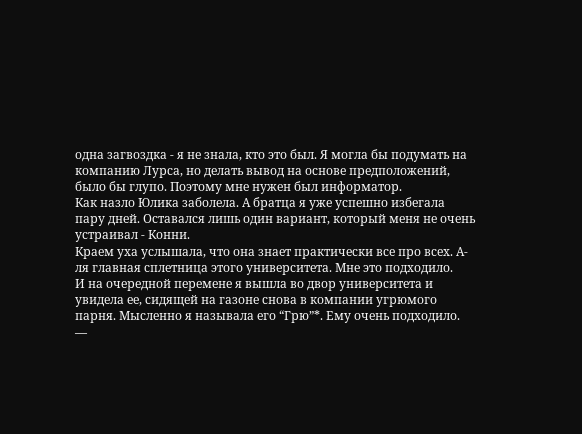одна загвоздка - я не знала, кто это был. Я могла бы подумать на компанию Лурса, но делать вывод на основе предположений, было бы глупо. Поэтому мне нужен был информатор.
Как назло Юлика заболела. А братца я уже успешно избегала пару дней. Оставался лишь один вариант, который меня не очень устраивал - Конни.
Краем уха услышала, что она знает практически все про всех. А-ля главная сплетница этого университета. Мне это подходило.
И на очередной перемене я вышла во двор университета и увидела ее, сидящей на газоне снова в компании угрюмого парня. Мысленно я называла его “Грю”*. Ему очень подходило.
—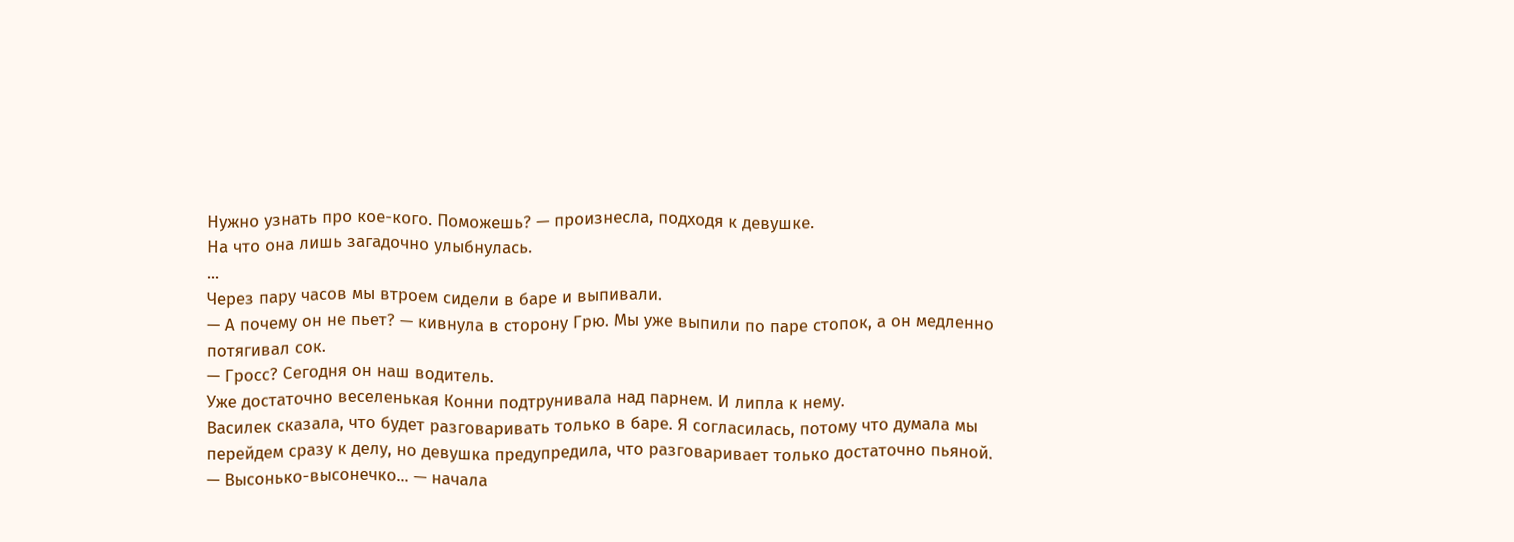Нужно узнать про кое-кого. Поможешь? — произнесла, подходя к девушке.
На что она лишь загадочно улыбнулась.
...
Через пару часов мы втроем сидели в баре и выпивали.
— А почему он не пьет? — кивнула в сторону Грю. Мы уже выпили по паре стопок, а он медленно потягивал сок.
— Гросс? Сегодня он наш водитель.
Уже достаточно веселенькая Конни подтрунивала над парнем. И липла к нему.
Василек сказала, что будет разговаривать только в баре. Я согласилась, потому что думала мы перейдем сразу к делу, но девушка предупредила, что разговаривает только достаточно пьяной.
— Высонько-высонечко... — начала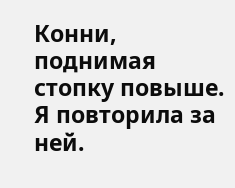Конни, поднимая стопку повыше. Я повторила за ней.